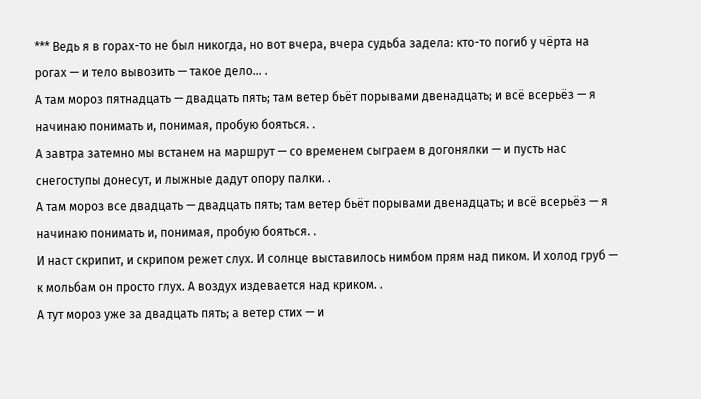*** Ведь я в горах-то не был никогда, но вот вчера, вчера судьба задела: кто-то погиб у чёрта на рогах — и тело вывозить — такое дело... .
А там мороз пятнадцать — двадцать пять; там ветер бьёт порывами двенадцать; и всё всерьёз — я начинаю понимать и, понимая, пробую бояться. .
А завтра затемно мы встанем на маршрут — со временем сыграем в догонялки — и пусть нас снегоступы донесут, и лыжные дадут опору палки. .
А там мороз все двадцать — двадцать пять; там ветер бьёт порывами двенадцать; и всё всерьёз — я начинаю понимать и, понимая, пробую бояться. .
И наст скрипит, и скрипом режет слух. И солнце выставилось нимбом прям над пиком. И холод груб — к мольбам он просто глух. А воздух издевается над криком. .
А тут мороз уже за двадцать пять; а ветер стих — и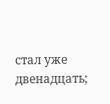стал уже двенадцать;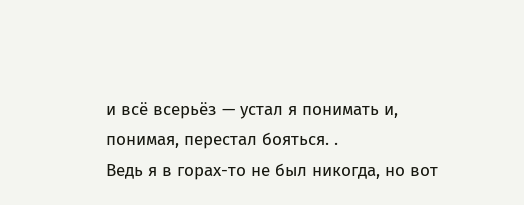и всё всерьёз — устал я понимать и, понимая, перестал бояться. .
Ведь я в горах-то не был никогда, но вот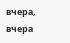вчера, вчера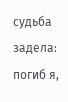судьба задела: погиб я,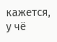кажется, у чё